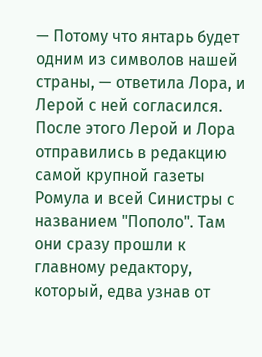— Потому что янтарь будет одним из символов нашей страны, — ответила Лора, и Лерой с ней согласился.
После этого Лерой и Лора отправились в редакцию самой крупной газеты Ромула и всей Синистры с названием "Пополо". Там они сразу прошли к главному редактору, который, едва узнав от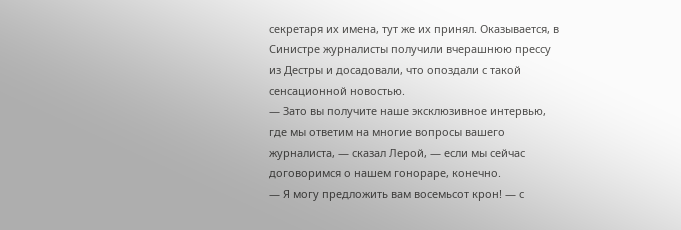секретаря их имена, тут же их принял. Оказывается, в Синистре журналисты получили вчерашнюю прессу из Дестры и досадовали, что опоздали с такой сенсационной новостью.
— Зато вы получите наше эксклюзивное интервью, где мы ответим на многие вопросы вашего журналиста, — сказал Лерой, — если мы сейчас договоримся о нашем гонораре, конечно.
— Я могу предложить вам восемьсот крон! — с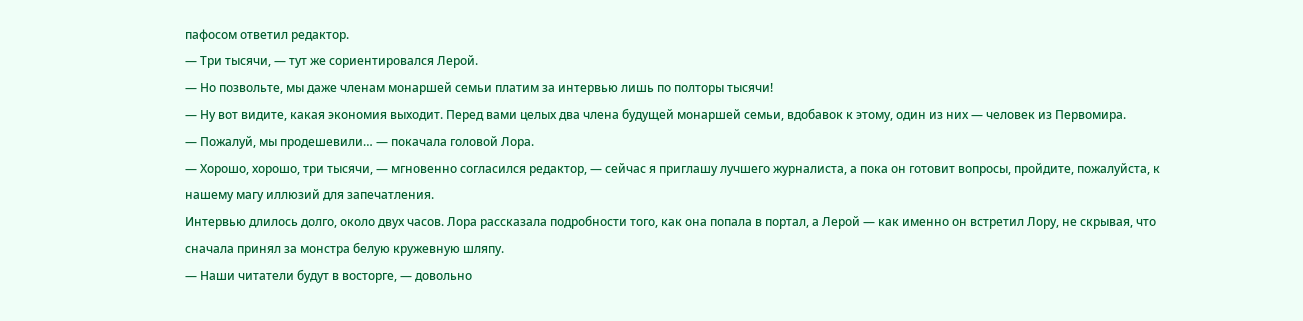пафосом ответил редактор.
— Три тысячи, — тут же сориентировался Лерой.
— Но позвольте, мы даже членам монаршей семьи платим за интервью лишь по полторы тысячи!
— Ну вот видите, какая экономия выходит. Перед вами целых два члена будущей монаршей семьи, вдобавок к этому, один из них — человек из Первомира.
— Пожалуй, мы продешевили… — покачала головой Лора.
— Хорошо, хорошо, три тысячи, — мгновенно согласился редактор, — сейчас я приглашу лучшего журналиста, а пока он готовит вопросы, пройдите, пожалуйста, к нашему магу иллюзий для запечатления.
Интервью длилось долго, около двух часов. Лора рассказала подробности того, как она попала в портал, а Лерой — как именно он встретил Лору, не скрывая, что сначала принял за монстра белую кружевную шляпу.
— Наши читатели будут в восторге, — довольно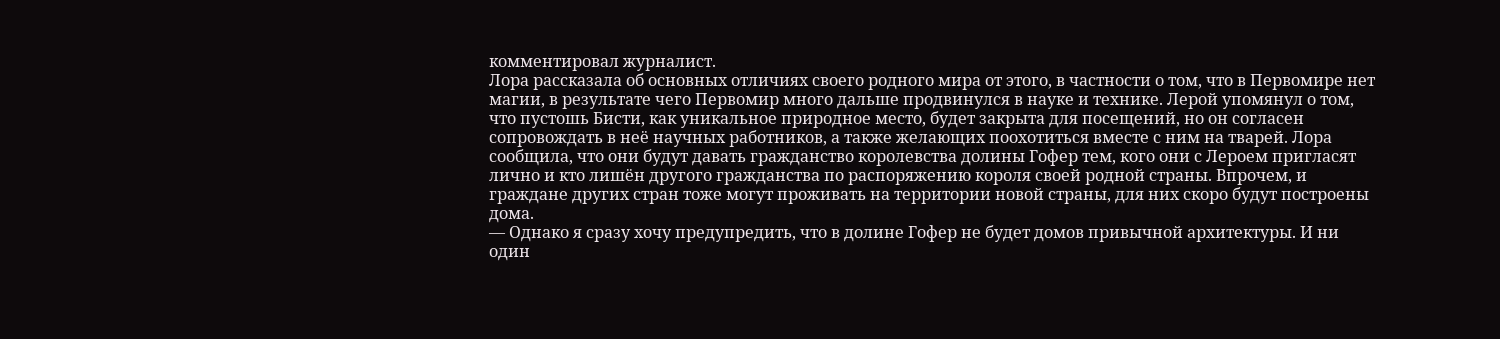комментировал журналист.
Лора рассказала об основных отличиях своего родного мира от этого, в частности о том, что в Первомире нет магии, в результате чего Первомир много дальше продвинулся в науке и технике. Лерой упомянул о том, что пустошь Бисти, как уникальное природное место, будет закрыта для посещений, но он согласен сопровождать в неё научных работников, а также желающих поохотиться вместе с ним на тварей. Лора сообщила, что они будут давать гражданство королевства долины Гофер тем, кого они с Лероем пригласят лично и кто лишён другого гражданства по распоряжению короля своей родной страны. Впрочем, и граждане других стран тоже могут проживать на территории новой страны, для них скоро будут построены дома.
— Однако я сразу хочу предупредить, что в долине Гофер не будет домов привычной архитектуры. И ни один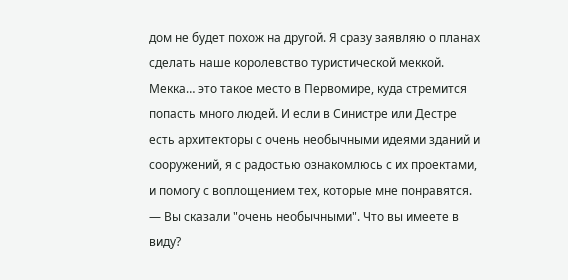дом не будет похож на другой. Я сразу заявляю о планах сделать наше королевство туристической меккой. Мекка… это такое место в Первомире, куда стремится попасть много людей. И если в Синистре или Дестре есть архитекторы с очень необычными идеями зданий и сооружений, я с радостью ознакомлюсь с их проектами, и помогу с воплощением тех, которые мне понравятся.
— Вы сказали "очень необычными". Что вы имеете в виду?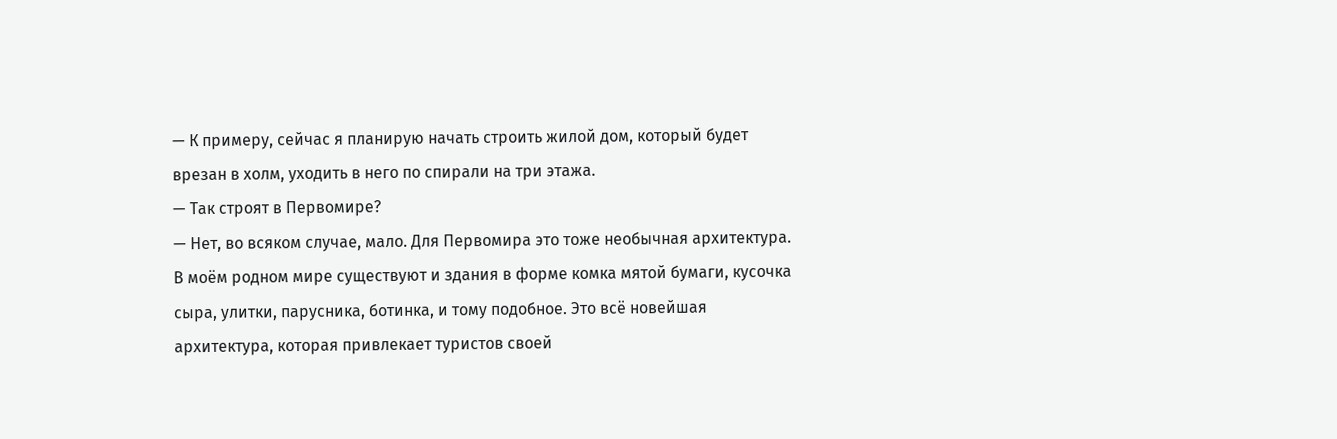— К примеру, сейчас я планирую начать строить жилой дом, который будет врезан в холм, уходить в него по спирали на три этажа.
— Так строят в Первомире?
— Нет, во всяком случае, мало. Для Первомира это тоже необычная архитектура. В моём родном мире существуют и здания в форме комка мятой бумаги, кусочка сыра, улитки, парусника, ботинка, и тому подобное. Это всё новейшая архитектура, которая привлекает туристов своей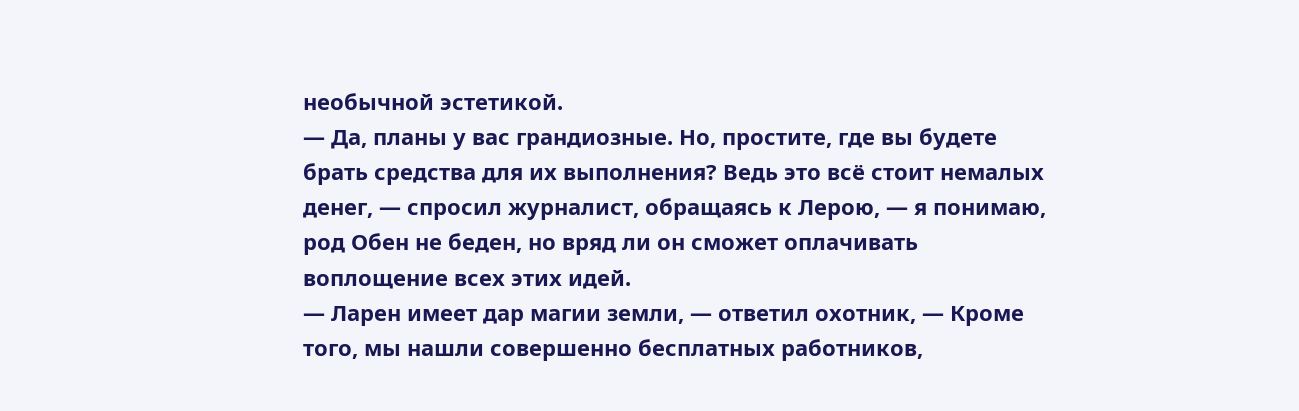необычной эстетикой.
— Да, планы у вас грандиозные. Но, простите, где вы будете брать средства для их выполнения? Ведь это всё стоит немалых денег, — спросил журналист, обращаясь к Лерою, — я понимаю, род Обен не беден, но вряд ли он сможет оплачивать воплощение всех этих идей.
— Ларен имеет дар магии земли, — ответил охотник, — Кроме того, мы нашли совершенно бесплатных работников,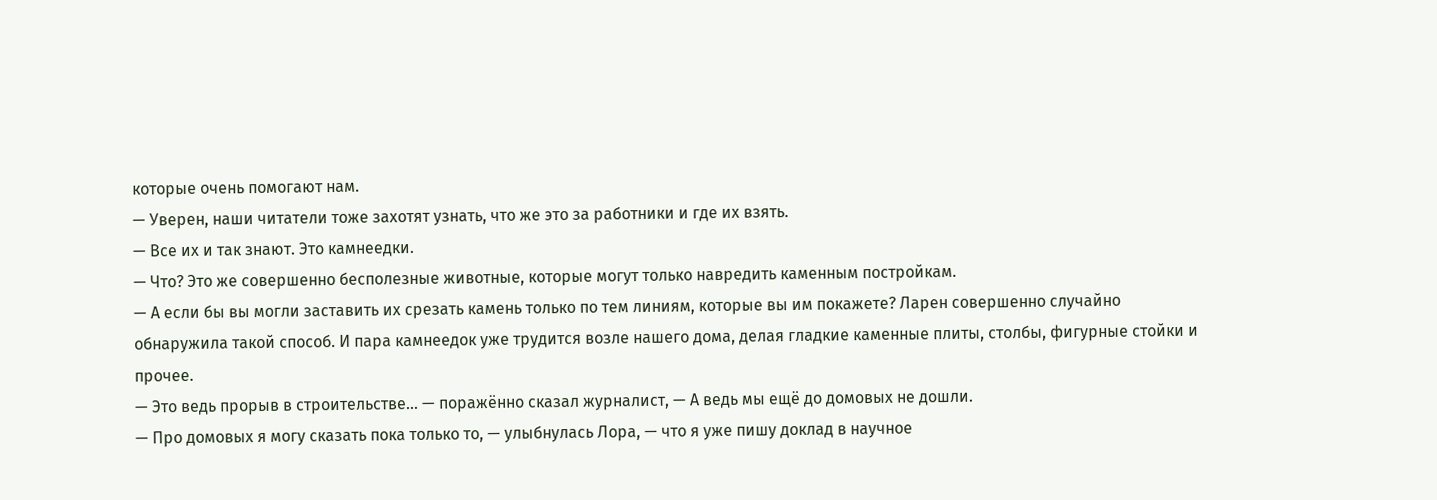которые очень помогают нам.
— Уверен, наши читатели тоже захотят узнать, что же это за работники и где их взять.
— Все их и так знают. Это камнеедки.
— Что? Это же совершенно бесполезные животные, которые могут только навредить каменным постройкам.
— А если бы вы могли заставить их срезать камень только по тем линиям, которые вы им покажете? Ларен совершенно случайно обнаружила такой способ. И пара камнеедок уже трудится возле нашего дома, делая гладкие каменные плиты, столбы, фигурные стойки и прочее.
— Это ведь прорыв в строительстве… — поражённо сказал журналист, — А ведь мы ещё до домовых не дошли.
— Про домовых я могу сказать пока только то, — улыбнулась Лора, — что я уже пишу доклад в научное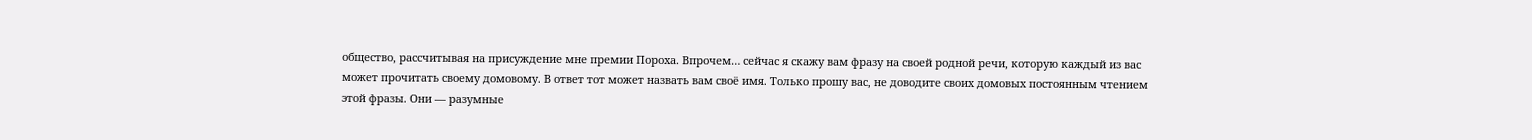общество, рассчитывая на присуждение мне премии Пороха. Впрочем… сейчас я скажу вам фразу на своей родной речи, которую каждый из вас может прочитать своему домовому. В ответ тот может назвать вам своё имя. Только прошу вас, не доводите своих домовых постоянным чтением этой фразы. Они — разумные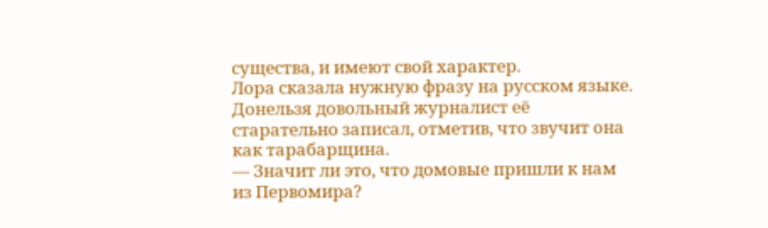существа, и имеют свой характер.
Лора сказала нужную фразу на русском языке. Донельзя довольный журналист её старательно записал, отметив, что звучит она как тарабарщина.
— Значит ли это, что домовые пришли к нам из Первомира?